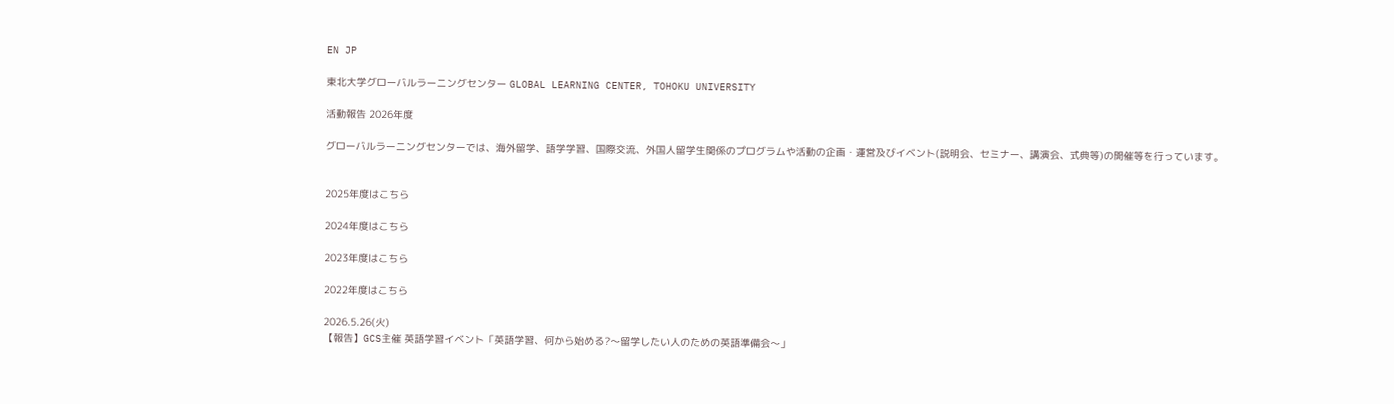EN JP

東北大学グローバルラーニングセンター GLOBAL LEARNING CENTER, TOHOKU UNIVERSITY

活動報告 2026年度

グローバルラーニングセンターでは、海外留学、語学学習、国際交流、外国人留学生関係のプログラムや活動の企画・運営及びイベント(説明会、セミナー、講演会、式典等)の開催等を行っています。


2025年度はこちら

2024年度はこちら

2023年度はこちら

2022年度はこちら

2026.5.26(火)
【報告】GCS主催 英語学習イベント「英語学習、何から始める?〜留学したい人のための英語準備会〜」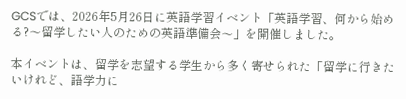GCSでは、2026年5月26日に英語学習イベント「英語学習、何から始める?〜留学したい人のための英語準備会〜」を開催しました。

本イベントは、留学を志望する学生から多く寄せられた「留学に行きたいけれど、語学力に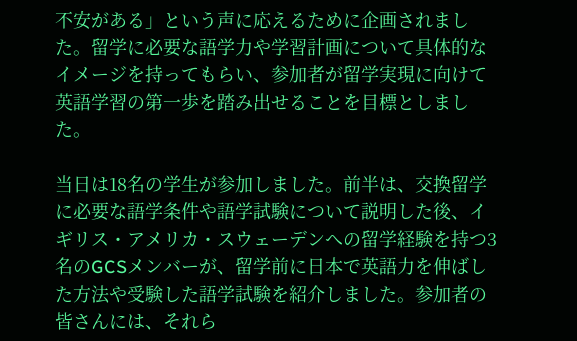不安がある」という声に応えるために企画されました。留学に必要な語学力や学習計画について具体的なイメージを持ってもらい、参加者が留学実現に向けて英語学習の第一歩を踏み出せることを目標としました。

当日は18名の学生が参加しました。前半は、交換留学に必要な語学条件や語学試験について説明した後、イギリス・アメリカ・スウェーデンへの留学経験を持つ3名のGCSメンバーが、留学前に日本で英語力を伸ばした方法や受験した語学試験を紹介しました。参加者の皆さんには、それら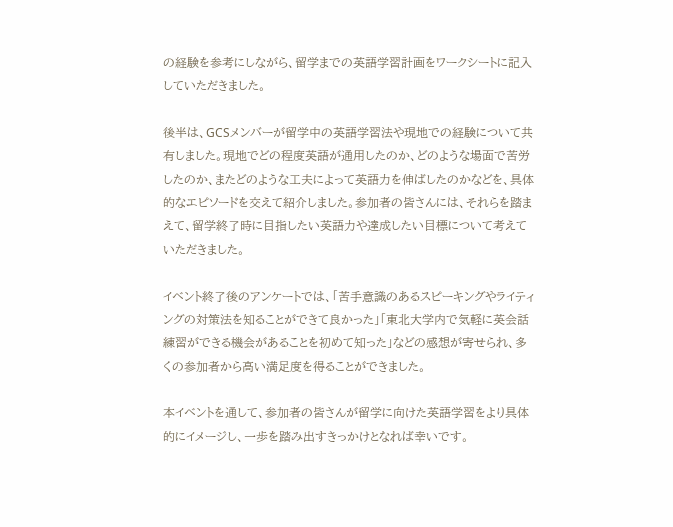の経験を参考にしながら、留学までの英語学習計画をワークシートに記入していただきました。

後半は、GCSメンバーが留学中の英語学習法や現地での経験について共有しました。現地でどの程度英語が通用したのか、どのような場面で苦労したのか、またどのような工夫によって英語力を伸ばしたのかなどを、具体的なエピソードを交えて紹介しました。参加者の皆さんには、それらを踏まえて、留学終了時に目指したい英語力や達成したい目標について考えていただきました。

イベント終了後のアンケートでは、「苦手意識のあるスピーキングやライティングの対策法を知ることができて良かった」「東北大学内で気軽に英会話練習ができる機会があることを初めて知った」などの感想が寄せられ、多くの参加者から高い満足度を得ることができました。

本イベントを通して、参加者の皆さんが留学に向けた英語学習をより具体的にイメージし、一歩を踏み出すきっかけとなれば幸いです。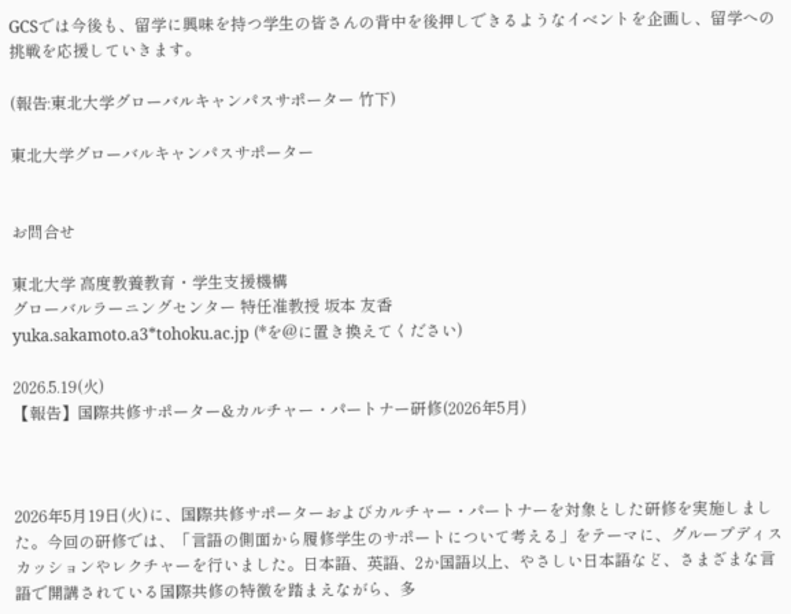GCSでは今後も、留学に興味を持つ学生の皆さんの背中を後押しできるようなイベントを企画し、留学への挑戦を応援していきます。

(報告:東北大学グローバルキャンパスサポーター 竹下)

東北大学グローバルキャンパスサポーター


お問合せ

東北大学 高度教養教育・学生支援機構
グローバルラーニングセンター 特任准教授 坂本 友香
yuka.sakamoto.a3*tohoku.ac.jp (*を@に置き換えてください)

2026.5.19(火)
【報告】国際共修サポーター&カルチャー・パートナー研修(2026年5月)



2026年5月19日(火)に、国際共修サポーターおよびカルチャー・パートナーを対象とした研修を実施しました。今回の研修では、「言語の側面から履修学生のサポートについて考える」をテーマに、グループディスカッションやレクチャーを行いました。日本語、英語、2か国語以上、やさしい日本語など、さまざまな言語で開講されている国際共修の特徴を踏まえながら、多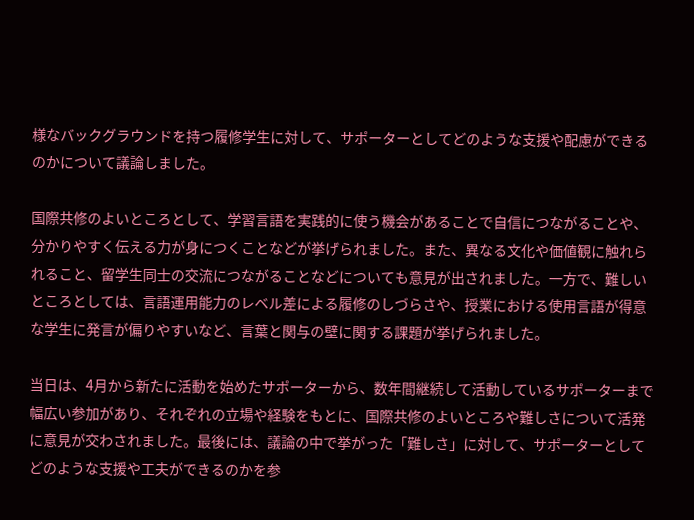様なバックグラウンドを持つ履修学生に対して、サポーターとしてどのような支援や配慮ができるのかについて議論しました。

国際共修のよいところとして、学習言語を実践的に使う機会があることで自信につながることや、分かりやすく伝える力が身につくことなどが挙げられました。また、異なる文化や価値観に触れられること、留学生同士の交流につながることなどについても意見が出されました。一方で、難しいところとしては、言語運用能力のレベル差による履修のしづらさや、授業における使用言語が得意な学生に発言が偏りやすいなど、言葉と関与の壁に関する課題が挙げられました。

当日は、4月から新たに活動を始めたサポーターから、数年間継続して活動しているサポーターまで幅広い参加があり、それぞれの立場や経験をもとに、国際共修のよいところや難しさについて活発に意見が交わされました。最後には、議論の中で挙がった「難しさ」に対して、サポーターとしてどのような支援や工夫ができるのかを参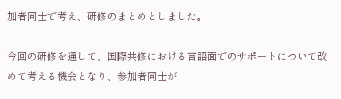加者同士で考え、研修のまとめとしました。

今回の研修を通して、国際共修における言語面でのサポートについて改めて考える機会となり、参加者同士が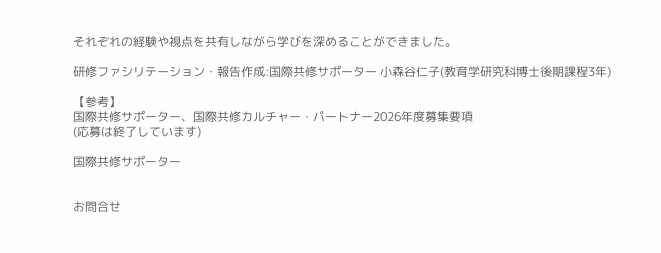それぞれの経験や視点を共有しながら学びを深めることができました。

研修ファシリテーション・報告作成:国際共修サポーター 小森谷仁子(教育学研究科博士後期課程3年)

【参考】
国際共修サポーター、国際共修カルチャー・パートナー2026年度募集要項
(応募は終了しています)

国際共修サポーター


お問合せ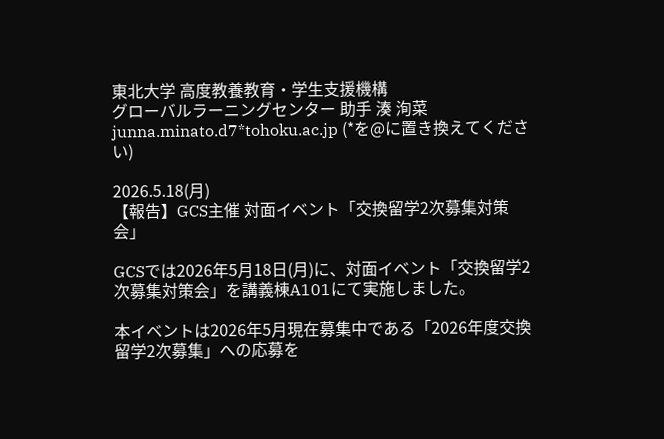東北大学 高度教養教育・学生支援機構
グローバルラーニングセンター 助手 湊 洵菜
junna.minato.d7*tohoku.ac.jp (*を@に置き換えてください)

2026.5.18(月)
【報告】GCS主催 対面イベント「交換留学2次募集対策会」

GCSでは2026年5月18日(月)に、対面イベント「交換留学2次募集対策会」を講義棟A101にて実施しました。

本イベントは2026年5月現在募集中である「2026年度交換留学2次募集」への応募を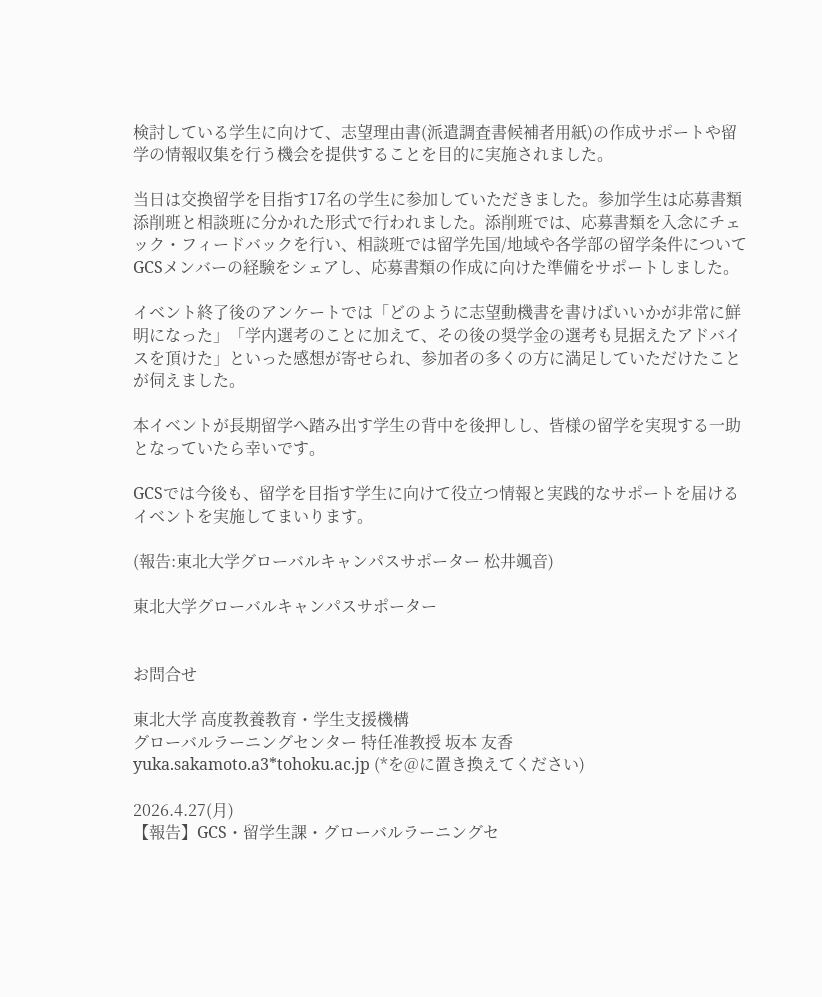検討している学生に向けて、志望理由書(派遣調査書候補者用紙)の作成サポートや留学の情報収集を行う機会を提供することを目的に実施されました。

当日は交換留学を目指す17名の学生に参加していただきました。参加学生は応募書類添削班と相談班に分かれた形式で行われました。添削班では、応募書類を入念にチェック・フィードバックを行い、相談班では留学先国/地域や各学部の留学条件についてGCSメンバーの経験をシェアし、応募書類の作成に向けた準備をサポートしました。

イベント終了後のアンケートでは「どのように志望動機書を書けばいいかが非常に鮮明になった」「学内選考のことに加えて、その後の奨学金の選考も見据えたアドバイスを頂けた」といった感想が寄せられ、参加者の多くの方に満足していただけたことが伺えました。

本イベントが長期留学へ踏み出す学生の背中を後押しし、皆様の留学を実現する一助となっていたら幸いです。

GCSでは今後も、留学を目指す学生に向けて役立つ情報と実践的なサポートを届けるイベントを実施してまいります。

(報告:東北大学グローバルキャンパスサポーター 松井颯音)

東北大学グローバルキャンパスサポーター


お問合せ

東北大学 高度教養教育・学生支援機構
グローバルラーニングセンター 特任准教授 坂本 友香
yuka.sakamoto.a3*tohoku.ac.jp (*を@に置き換えてください)

2026.4.27(月)
【報告】GCS・留学生課・グローバルラーニングセ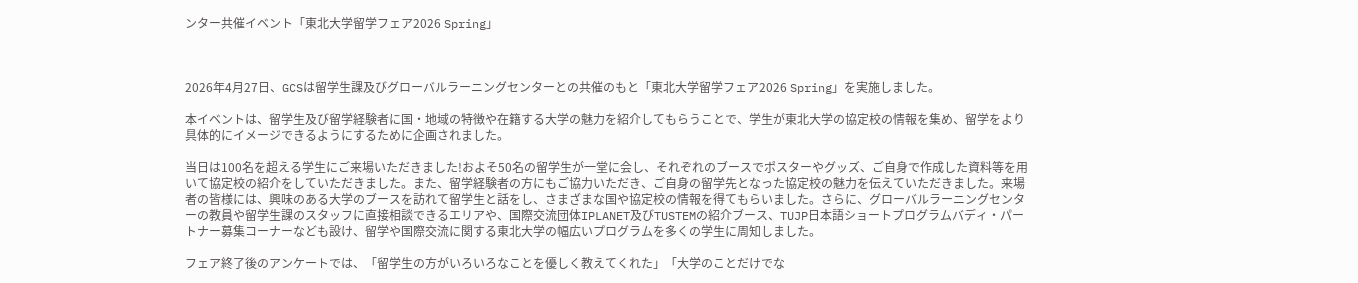ンター共催イベント「東北大学留学フェア2026 Spring」



2026年4月27日、GCSは留学生課及びグローバルラーニングセンターとの共催のもと「東北大学留学フェア2026 Spring」を実施しました。

本イベントは、留学生及び留学経験者に国・地域の特徴や在籍する大学の魅力を紹介してもらうことで、学生が東北大学の協定校の情報を集め、留学をより具体的にイメージできるようにするために企画されました。

当日は100名を超える学生にご来場いただきました!およそ50名の留学生が一堂に会し、それぞれのブースでポスターやグッズ、ご自身で作成した資料等を用いて協定校の紹介をしていただきました。また、留学経験者の方にもご協力いただき、ご自身の留学先となった協定校の魅力を伝えていただきました。来場者の皆様には、興味のある大学のブースを訪れて留学生と話をし、さまざまな国や協定校の情報を得てもらいました。さらに、グローバルラーニングセンターの教員や留学生課のスタッフに直接相談できるエリアや、国際交流団体IPLANET及びTUSTEMの紹介ブース、TUJP日本語ショートプログラムバディ・パートナー募集コーナーなども設け、留学や国際交流に関する東北大学の幅広いプログラムを多くの学生に周知しました。

フェア終了後のアンケートでは、「留学生の方がいろいろなことを優しく教えてくれた」「大学のことだけでな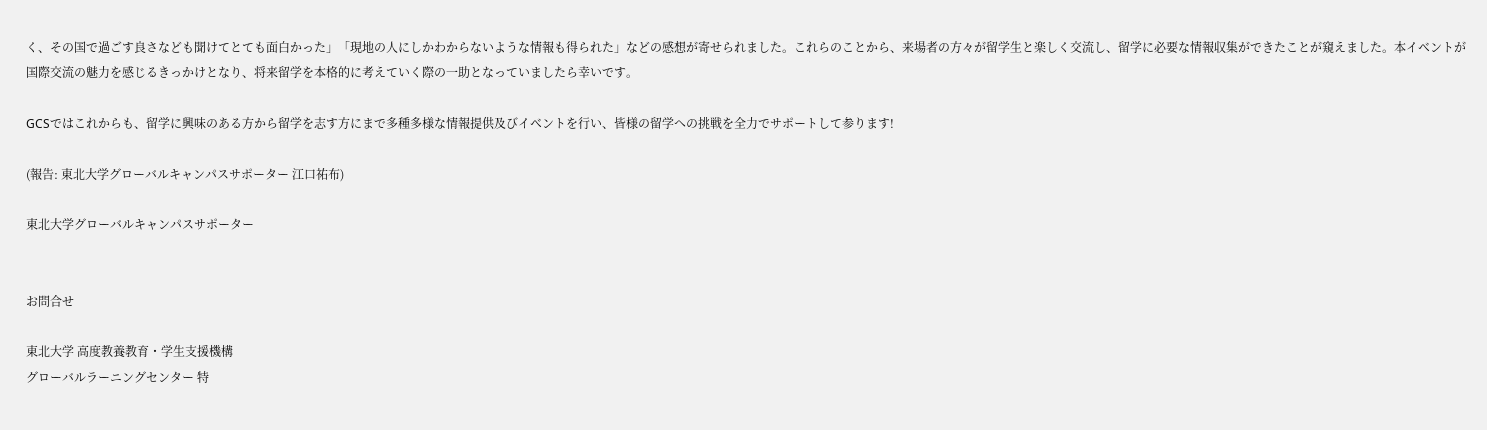く、その国で過ごす良さなども聞けてとても面白かった」「現地の人にしかわからないような情報も得られた」などの感想が寄せられました。これらのことから、来場者の方々が留学生と楽しく交流し、留学に必要な情報収集ができたことが窺えました。本イベントが国際交流の魅力を感じるきっかけとなり、将来留学を本格的に考えていく際の一助となっていましたら幸いです。

GCSではこれからも、留学に興味のある方から留学を志す方にまで多種多様な情報提供及びイベントを行い、皆様の留学への挑戦を全力でサポートして参ります!

(報告: 東北大学グローバルキャンパスサポーター 江口祐布)

東北大学グローバルキャンパスサポーター


お問合せ

東北大学 高度教養教育・学生支援機構
グローバルラーニングセンター 特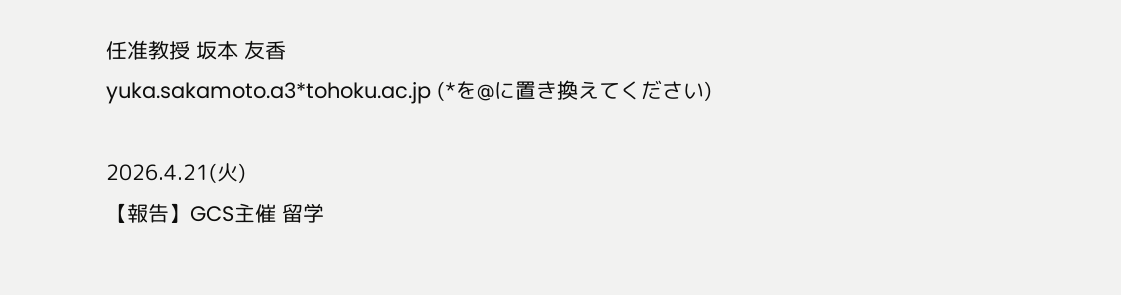任准教授 坂本 友香
yuka.sakamoto.a3*tohoku.ac.jp (*を@に置き換えてください)

2026.4.21(火)
【報告】GCS主催 留学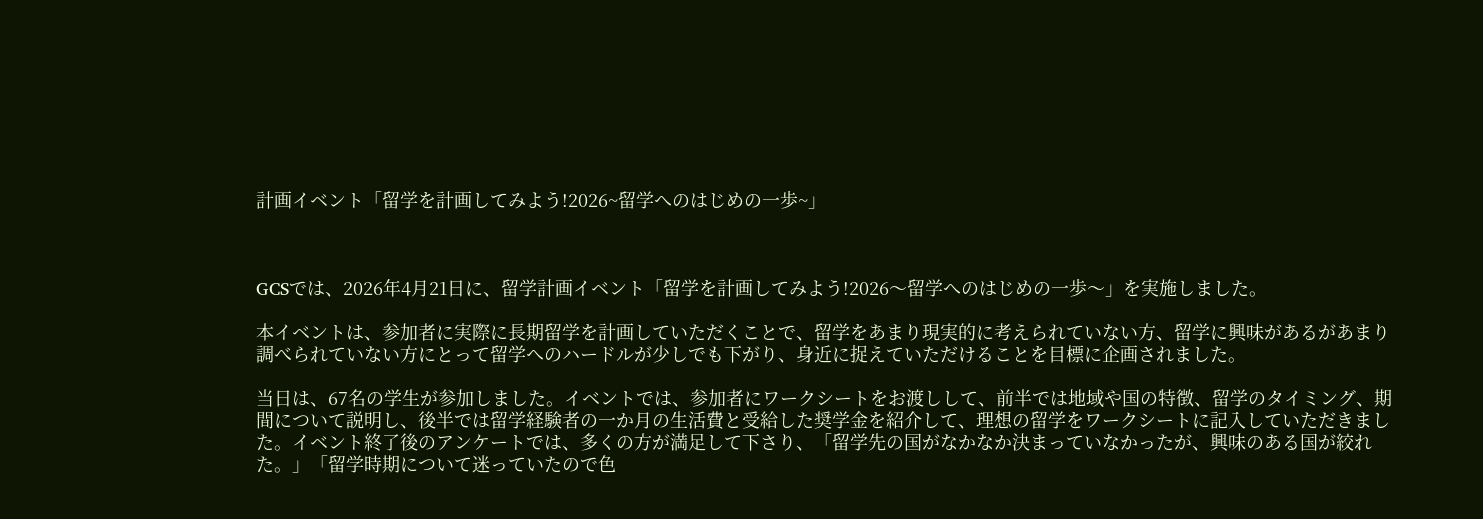計画イベント「留学を計画してみよう!2026~留学へのはじめの一歩~」



GCSでは、2026年4月21日に、留学計画イベント「留学を計画してみよう!2026〜留学へのはじめの一歩〜」を実施しました。

本イベントは、参加者に実際に長期留学を計画していただくことで、留学をあまり現実的に考えられていない方、留学に興味があるがあまり調べられていない方にとって留学へのハードルが少しでも下がり、身近に捉えていただけることを目標に企画されました。

当日は、67名の学生が参加しました。イベントでは、参加者にワークシートをお渡しして、前半では地域や国の特徴、留学のタイミング、期間について説明し、後半では留学経験者の一か月の生活費と受給した奨学金を紹介して、理想の留学をワークシートに記入していただきました。イベント終了後のアンケートでは、多くの方が満足して下さり、「留学先の国がなかなか決まっていなかったが、興味のある国が絞れた。」「留学時期について迷っていたので色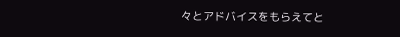々とアドバイスをもらえてと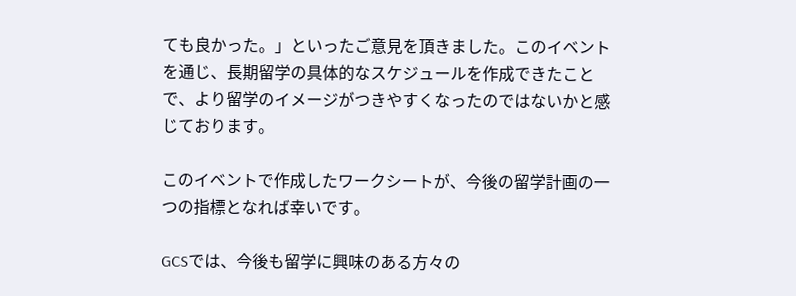ても良かった。」といったご意見を頂きました。このイベントを通じ、長期留学の具体的なスケジュールを作成できたことで、より留学のイメージがつきやすくなったのではないかと感じております。

このイベントで作成したワークシートが、今後の留学計画の一つの指標となれば幸いです。

GCSでは、今後も留学に興味のある方々の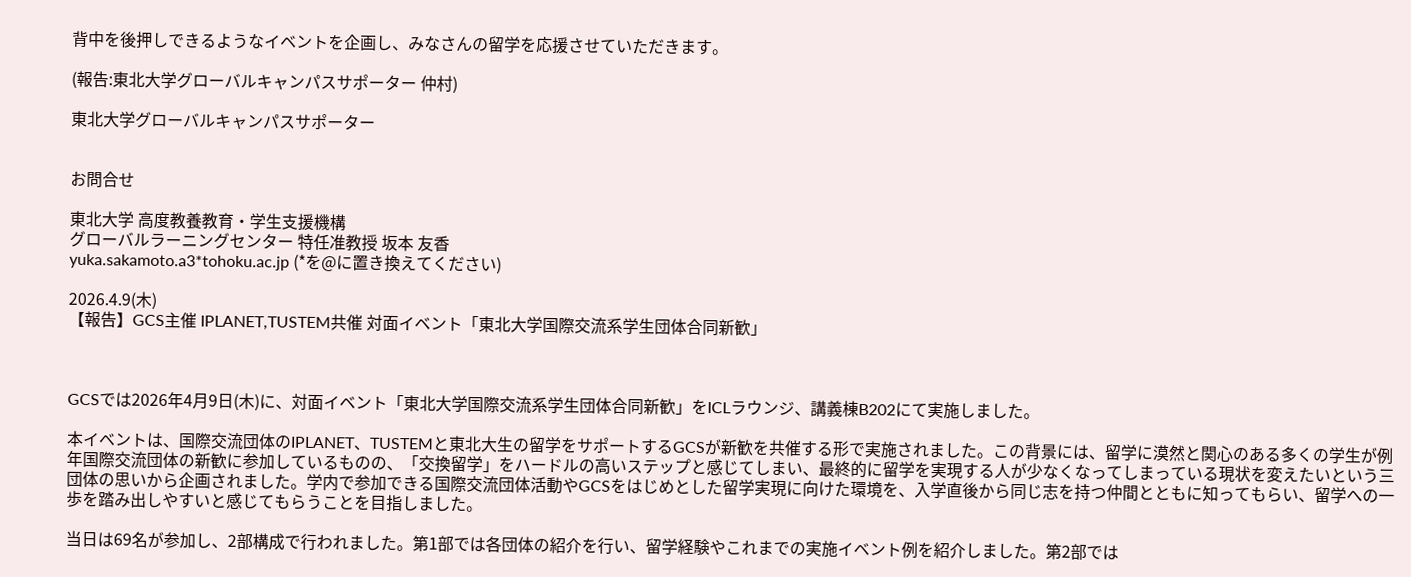背中を後押しできるようなイベントを企画し、みなさんの留学を応援させていただきます。

(報告:東北大学グローバルキャンパスサポーター 仲村)

東北大学グローバルキャンパスサポーター


お問合せ

東北大学 高度教養教育・学生支援機構
グローバルラーニングセンター 特任准教授 坂本 友香
yuka.sakamoto.a3*tohoku.ac.jp (*を@に置き換えてください)

2026.4.9(木)
【報告】GCS主催 IPLANET,TUSTEM共催 対面イベント「東北大学国際交流系学生団体合同新歓」



GCSでは2026年4月9日(木)に、対面イベント「東北大学国際交流系学生団体合同新歓」をICLラウンジ、講義棟B202にて実施しました。

本イベントは、国際交流団体のIPLANET、TUSTEMと東北大生の留学をサポートするGCSが新歓を共催する形で実施されました。この背景には、留学に漠然と関心のある多くの学生が例年国際交流団体の新歓に参加しているものの、「交換留学」をハードルの高いステップと感じてしまい、最終的に留学を実現する人が少なくなってしまっている現状を変えたいという三団体の思いから企画されました。学内で参加できる国際交流団体活動やGCSをはじめとした留学実現に向けた環境を、入学直後から同じ志を持つ仲間とともに知ってもらい、留学への一歩を踏み出しやすいと感じてもらうことを目指しました。

当日は69名が参加し、2部構成で行われました。第1部では各団体の紹介を行い、留学経験やこれまでの実施イベント例を紹介しました。第2部では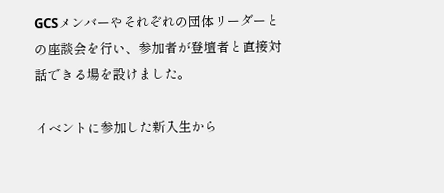GCSメンバーやそれぞれの団体リーダーとの座談会を行い、参加者が登壇者と直接対話できる場を設けました。

イベントに参加した新入生から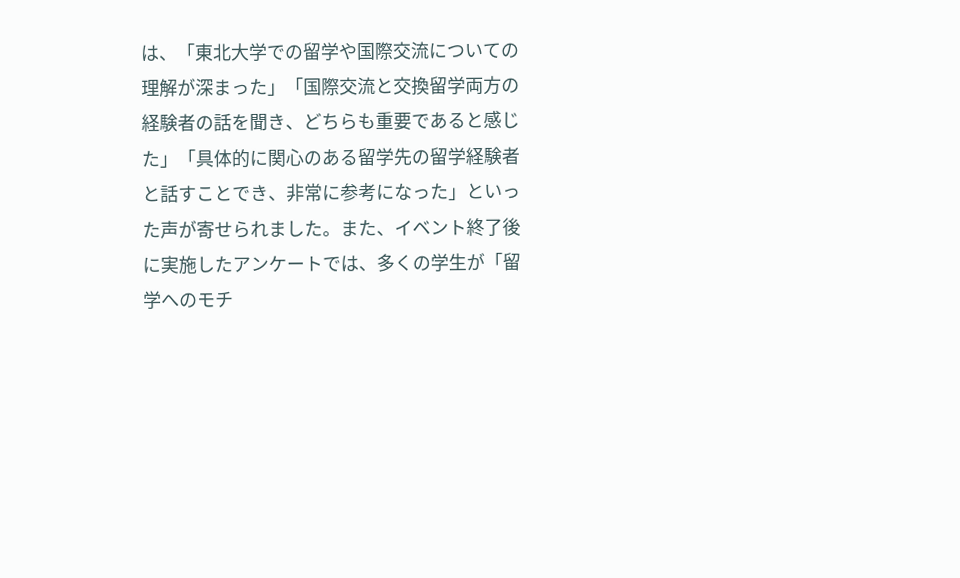は、「東北大学での留学や国際交流についての理解が深まった」「国際交流と交換留学両方の経験者の話を聞き、どちらも重要であると感じた」「具体的に関心のある留学先の留学経験者と話すことでき、非常に参考になった」といった声が寄せられました。また、イベント終了後に実施したアンケートでは、多くの学生が「留学へのモチ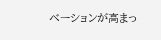ベーションが高まっ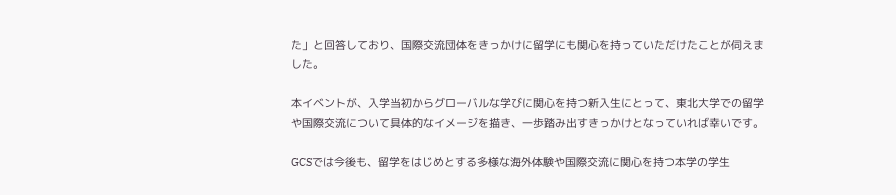た」と回答しており、国際交流団体をきっかけに留学にも関心を持っていただけたことが伺えました。

本イベントが、入学当初からグローバルな学びに関心を持つ新入生にとって、東北大学での留学や国際交流について具体的なイメージを描き、一歩踏み出すきっかけとなっていれば幸いです。

GCSでは今後も、留学をはじめとする多様な海外体験や国際交流に関心を持つ本学の学生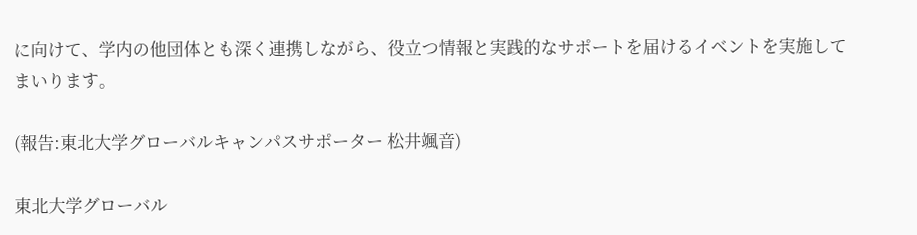に向けて、学内の他団体とも深く連携しながら、役立つ情報と実践的なサポートを届けるイベントを実施してまいります。

(報告:東北大学グローバルキャンパスサポーター 松井颯音)

東北大学グローバル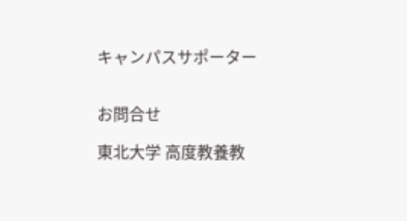キャンパスサポーター


お問合せ

東北大学 高度教養教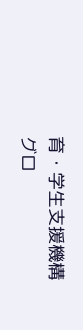育・学生支援機構
グロ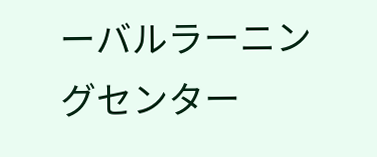ーバルラーニングセンター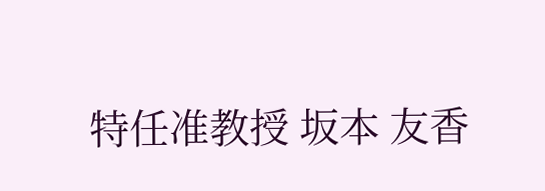特任准教授 坂本 友香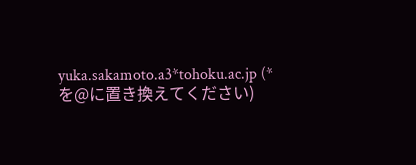yuka.sakamoto.a3*tohoku.ac.jp (*を@に置き換えてください)